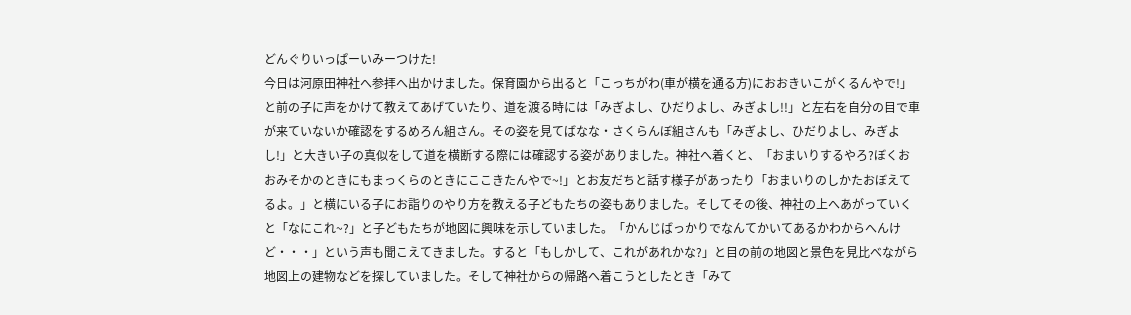どんぐりいっぱーいみーつけた!
今日は河原田神社へ参拝へ出かけました。保育園から出ると「こっちがわ(車が横を通る方)におおきいこがくるんやで!」と前の子に声をかけて教えてあげていたり、道を渡る時には「みぎよし、ひだりよし、みぎよし!!」と左右を自分の目で車が来ていないか確認をするめろん組さん。その姿を見てばなな・さくらんぼ組さんも「みぎよし、ひだりよし、みぎよし!」と大きい子の真似をして道を横断する際には確認する姿がありました。神社へ着くと、「おまいりするやろ?ぼくおおみそかのときにもまっくらのときにここきたんやで~!」とお友だちと話す様子があったり「おまいりのしかたおぼえてるよ。」と横にいる子にお詣りのやり方を教える子どもたちの姿もありました。そしてその後、神社の上へあがっていくと「なにこれ~?」と子どもたちが地図に興味を示していました。「かんじばっかりでなんてかいてあるかわからへんけど・・・」という声も聞こえてきました。すると「もしかして、これがあれかな?」と目の前の地図と景色を見比べながら地図上の建物などを探していました。そして神社からの帰路へ着こうとしたとき「みて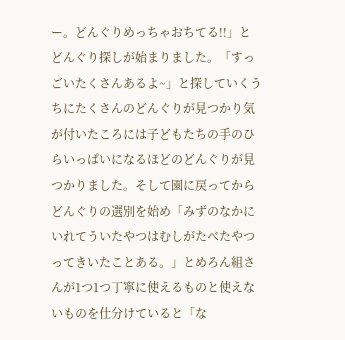ー。どんぐりめっちゃおちてる!!」とどんぐり探しが始まりました。「すっごいたくさんあるよ~」と探していくうちにたくさんのどんぐりが見つかり気が付いたころには子どもたちの手のひらいっぱいになるほどのどんぐりが見つかりました。そして園に戻ってからどんぐりの選別を始め「みずのなかにいれてういたやつはむしがたべたやつってきいたことある。」とめろん組さんが1つ1つ丁寧に使えるものと使えないものを仕分けていると「な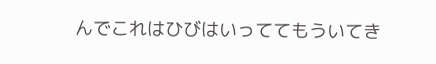んでこれはひびはいっててもういてき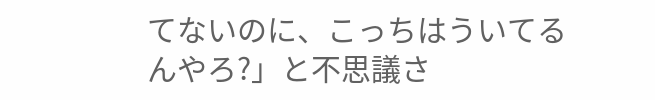てないのに、こっちはういてるんやろ?」と不思議さ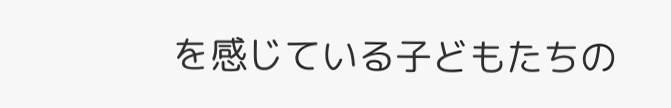を感じている子どもたちの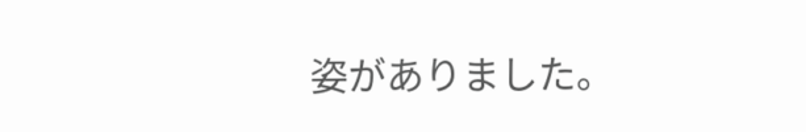姿がありました。